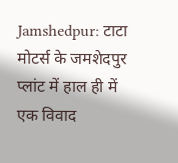Jamshedpur: टाटा मोटर्स के जमशेदपुर प्लांट में हाल ही में एक विवाद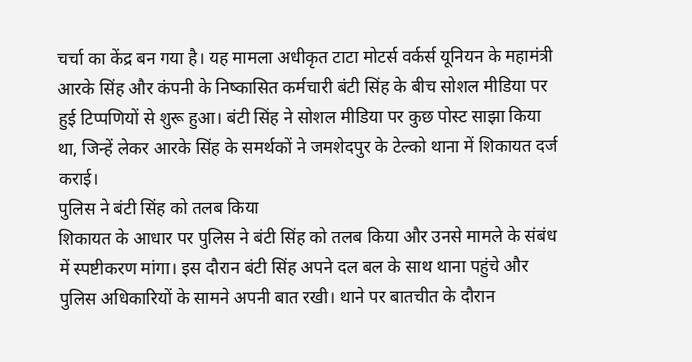चर्चा का केंद्र बन गया है। यह मामला अधीकृत टाटा मोटर्स वर्कर्स यूनियन के महामंत्री आरके सिंह और कंपनी के निष्कासित कर्मचारी बंटी सिंह के बीच सोशल मीडिया पर हुई टिप्पणियों से शुरू हुआ। बंटी सिंह ने सोशल मीडिया पर कुछ पोस्ट साझा किया था, जिन्हें लेकर आरके सिंह के समर्थकों ने जमशेदपुर के टेल्को थाना में शिकायत दर्ज कराई।
पुलिस ने बंटी सिंह को तलब किया
शिकायत के आधार पर पुलिस ने बंटी सिंह को तलब किया और उनसे मामले के संबंध में स्पष्टीकरण मांगा। इस दौरान बंटी सिंह अपने दल बल के साथ थाना पहुंचे और पुलिस अधिकारियों के सामने अपनी बात रखी। थाने पर बातचीत के दौरान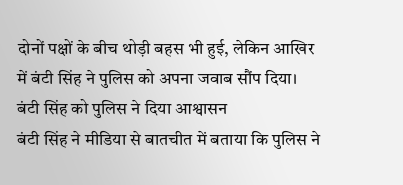दोनों पक्षों के बीच थोड़ी बहस भी हुई, लेकिन आखिर में बंटी सिंह ने पुलिस को अपना जवाब सौंप दिया।
बंटी सिंह को पुलिस ने दिया आश्वासन
बंटी सिंह ने मीडिया से बातचीत में बताया कि पुलिस ने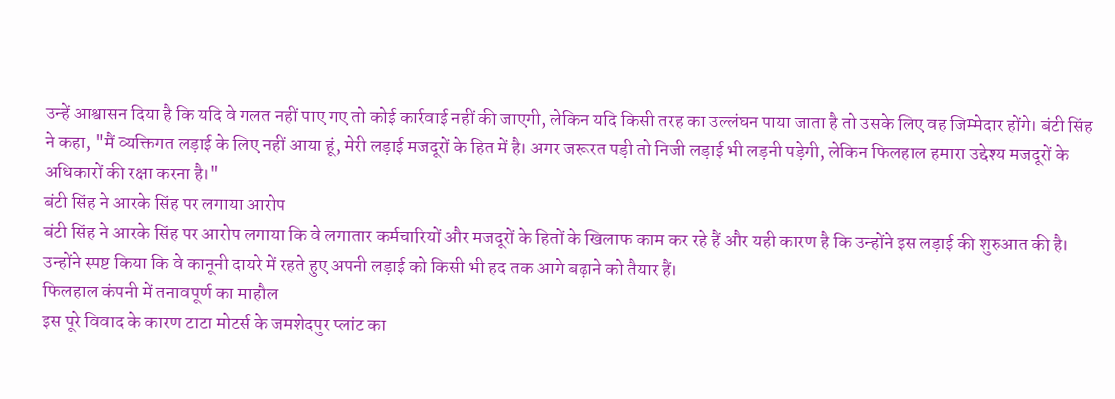उन्हें आश्वासन दिया है कि यदि वे गलत नहीं पाए गए तो कोई कार्रवाई नहीं की जाएगी, लेकिन यदि किसी तरह का उल्लंघन पाया जाता है तो उसके लिए वह जिम्मेदार होंगे। बंटी सिंह ने कहा, "मैं व्यक्तिगत लड़ाई के लिए नहीं आया हूं, मेरी लड़ाई मजदूरों के हित में है। अगर जरूरत पड़ी तो निजी लड़ाई भी लड़नी पड़ेगी, लेकिन फिलहाल हमारा उद्देश्य मजदूरों के अधिकारों की रक्षा करना है।"
बंटी सिंह ने आरके सिंह पर लगाया आरोप
बंटी सिंह ने आरके सिंह पर आरोप लगाया कि वे लगातार कर्मचारियों और मजदूरों के हितों के खिलाफ काम कर रहे हैं और यही कारण है कि उन्होंने इस लड़ाई की शुरुआत की है। उन्होंने स्पष्ट किया कि वे कानूनी दायरे में रहते हुए अपनी लड़ाई को किसी भी हद तक आगे बढ़ाने को तैयार हैं।
फिलहाल कंपनी में तनावपूर्ण का माहौल
इस पूरे विवाद के कारण टाटा मोटर्स के जमशेदपुर प्लांट का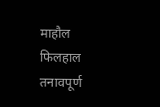माहौल फिलहाल तनावपूर्ण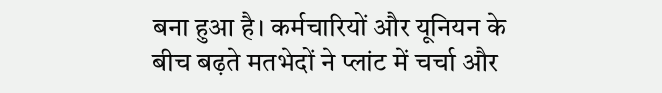बना हुआ है। कर्मचारियों और यूनियन के बीच बढ़ते मतभेदों ने प्लांट में चर्चा और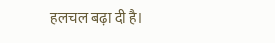हलचल बढ़ा दी है।